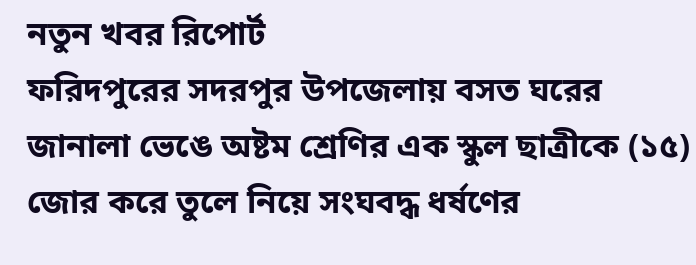নতুন খবর রিপোর্ট
ফরিদপুরের সদরপুর উপজেলায় বসত ঘরের জানালা ভেঙে অষ্টম শ্রেণির এক স্কুল ছাত্রীকে (১৫) জোর করে তুলে নিয়ে সংঘবদ্ধ ধর্ষণের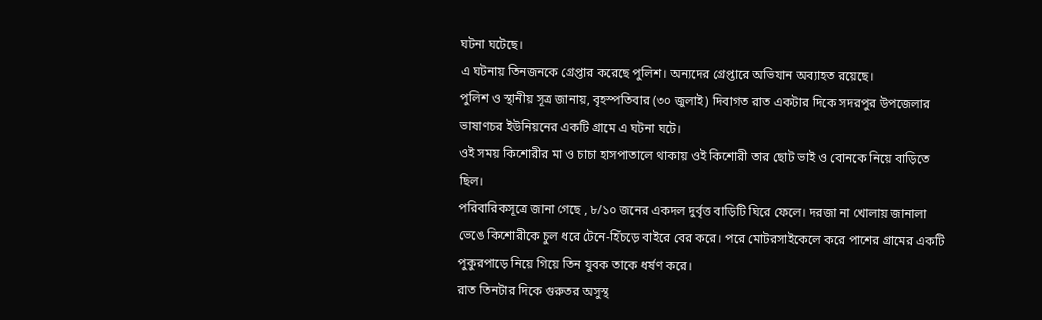ঘটনা ঘটেছে।
এ ঘটনায় তিনজনকে গ্রেপ্তার করেছে পুলিশ। অন্যদের গ্রেপ্তারে অভিযান অব্যাহত রয়েছে।
পুলিশ ও স্থানীয় সূত্র জানায়, বৃহস্পতিবার (৩০ জুলাই) দিবাগত রাত একটার দিকে সদরপুর উপজেলার ভাষাণচর ইউনিয়নের একটি গ্রামে এ ঘটনা ঘটে।
ওই সময় কিশোরীর মা ও চাচা হাসপাতালে থাকায় ওই কিশোরী তার ছোট ভাই ও বোনকে নিয়ে বাড়িতে ছিল।
পরিবারিকসূত্রে জানা গেছে , ৮/১০ জনের একদল দুর্বৃত্ত বাড়িটি ঘিরে ফেলে। দরজা না খোলায় জানালা ভেঙে কিশোরীকে চুল ধরে টেনে-হিঁচড়ে বাইরে বের করে। পরে মোটরসাইকেলে করে পাশের গ্রামের একটি পুকুরপাড়ে নিয়ে গিয়ে তিন যুবক তাকে ধর্ষণ করে।
রাত তিনটার দিকে গুরুতর অসুস্থ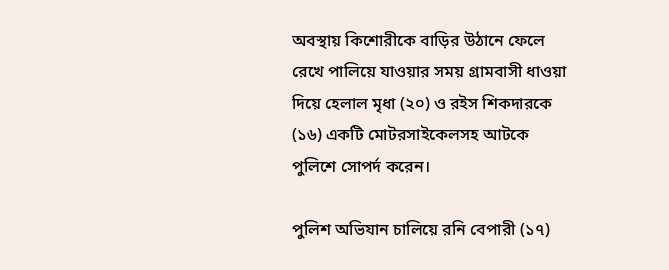অবস্থায় কিশোরীকে বাড়ির উঠানে ফেলে রেখে পালিয়ে যাওয়ার সময় গ্রামবাসী ধাওয়া দিয়ে হেলাল মৃধা (২০) ও রইস শিকদারকে (১৬) একটি মোটরসাইকেলসহ আটকে পুলিশে সোপর্দ করেন।

পুলিশ অভিযান চালিয়ে রনি বেপারী (১৭)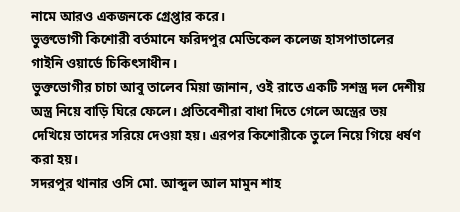নামে আরও একজনকে গ্রেপ্তার করে।
ভুক্তভোগী কিশোরী বর্তমানে ফরিদপুর মেডিকেল কলেজ হাসপাতালের গাইনি ওয়ার্ডে চিকিৎসাধীন।
ভুক্তভোগীর চাচা আবু তালেব মিয়া জানান, ওই রাতে একটি সশস্ত্র দল দেশীয় অস্ত্র নিয়ে বাড়ি ঘিরে ফেলে। প্রতিবেশীরা বাধা দিতে গেলে অস্ত্রের ভয় দেখিয়ে তাদের সরিয়ে দেওয়া হয়। এরপর কিশোরীকে তুলে নিয়ে গিয়ে ধর্ষণ করা হয়।
সদরপুর থানার ওসি মো. আব্দুল আল মামুন শাহ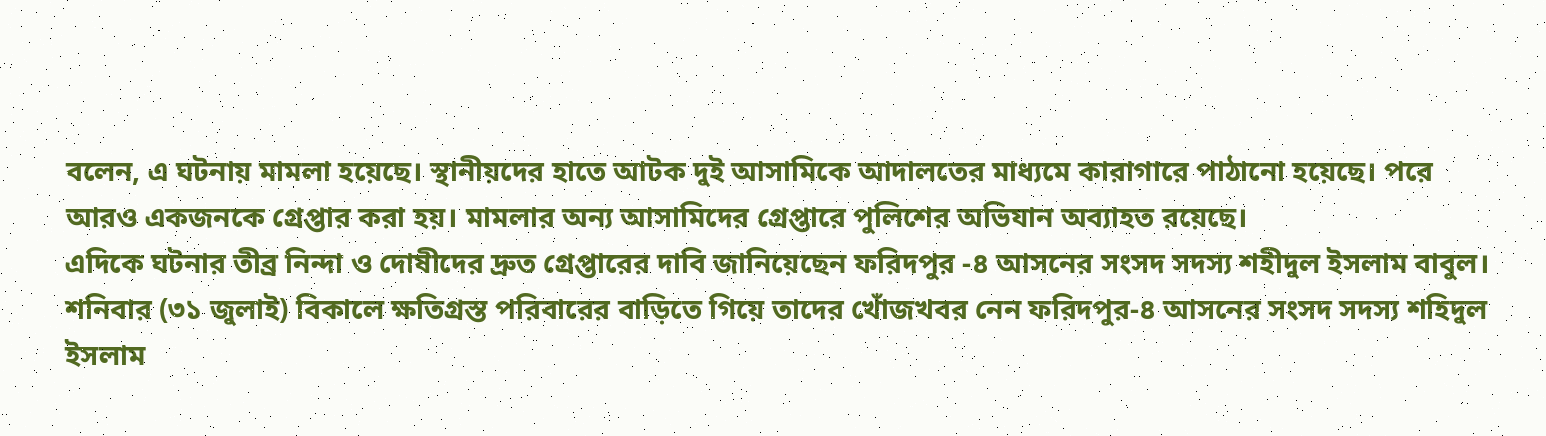বলেন, এ ঘটনায় মামলা হয়েছে। স্থানীয়দের হাতে আটক দুই আসামিকে আদালতের মাধ্যমে কারাগারে পাঠানো হয়েছে। পরে আরও একজনকে গ্রেপ্তার করা হয়। মামলার অন্য আসামিদের গ্রেপ্তারে পুলিশের অভিযান অব্যাহত রয়েছে।
এদিকে ঘটনার তীব্র নিন্দা ও দোষীদের দ্রুত গ্রেপ্তারের দাবি জানিয়েছেন ফরিদপুর -৪ আসনের সংসদ সদস্য শহীদুল ইসলাম বাবুল।
শনিবার (৩১ জুলাই) বিকালে ক্ষতিগ্রস্ত পরিবারের বাড়িতে গিয়ে তাদের খোঁজখবর নেন ফরিদপুর-৪ আসনের সংসদ সদস্য শহিদুল ইসলাম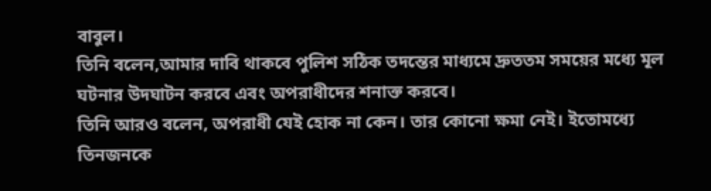বাবুল।
তিনি বলেন,আমার দাবি থাকবে পুলিশ সঠিক তদন্তের মাধ্যমে দ্রুততম সময়ের মধ্যে মূল ঘটনার উদঘাটন করবে এবং অপরাধীদের শনাক্ত করবে।
তিনি আরও বলেন, অপরাধী যেই হোক না কেন। তার কোনো ক্ষমা নেই। ইতোমধ্যে তিনজনকে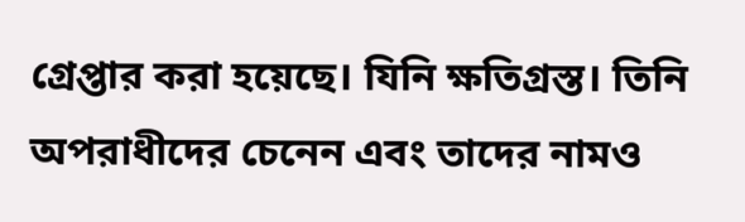গ্রেপ্তার করা হয়েছে। যিনি ক্ষতিগ্রস্ত। তিনি অপরাধীদের চেনেন এবং তাদের নামও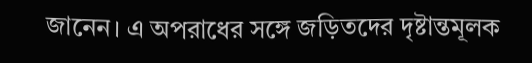জানেন। এ অপরাধের সঙ্গে জড়িতদের দৃষ্টান্তমূলক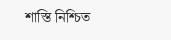শাস্তি নিশ্চিত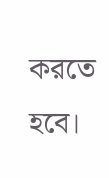করতে হবে।